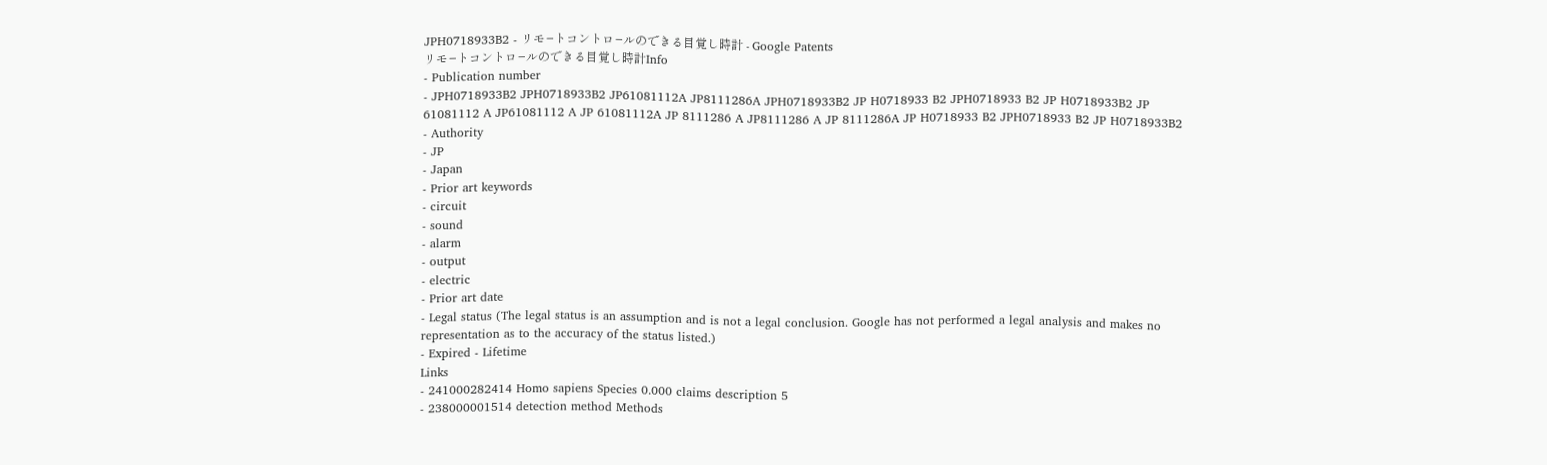JPH0718933B2 - リモ−トコントロ−ルのできる目覚し時計 - Google Patents
リモ−トコントロ−ルのできる目覚し時計Info
- Publication number
- JPH0718933B2 JPH0718933B2 JP61081112A JP8111286A JPH0718933B2 JP H0718933 B2 JPH0718933 B2 JP H0718933B2 JP 61081112 A JP61081112 A JP 61081112A JP 8111286 A JP8111286 A JP 8111286A JP H0718933 B2 JPH0718933 B2 JP H0718933B2
- Authority
- JP
- Japan
- Prior art keywords
- circuit
- sound
- alarm
- output
- electric
- Prior art date
- Legal status (The legal status is an assumption and is not a legal conclusion. Google has not performed a legal analysis and makes no representation as to the accuracy of the status listed.)
- Expired - Lifetime
Links
- 241000282414 Homo sapiens Species 0.000 claims description 5
- 238000001514 detection method Methods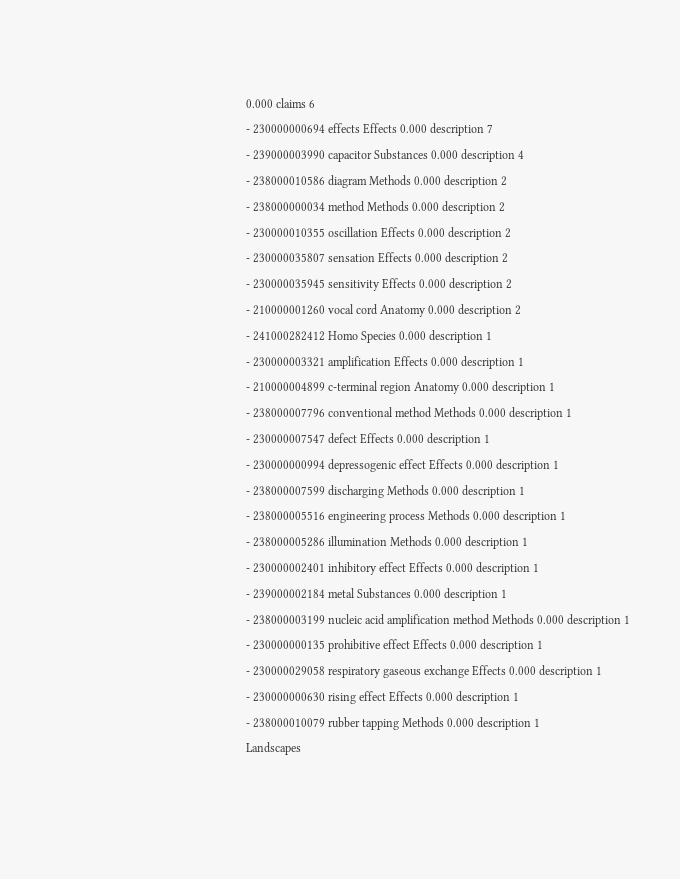0.000 claims 6
- 230000000694 effects Effects 0.000 description 7
- 239000003990 capacitor Substances 0.000 description 4
- 238000010586 diagram Methods 0.000 description 2
- 238000000034 method Methods 0.000 description 2
- 230000010355 oscillation Effects 0.000 description 2
- 230000035807 sensation Effects 0.000 description 2
- 230000035945 sensitivity Effects 0.000 description 2
- 210000001260 vocal cord Anatomy 0.000 description 2
- 241000282412 Homo Species 0.000 description 1
- 230000003321 amplification Effects 0.000 description 1
- 210000004899 c-terminal region Anatomy 0.000 description 1
- 238000007796 conventional method Methods 0.000 description 1
- 230000007547 defect Effects 0.000 description 1
- 230000000994 depressogenic effect Effects 0.000 description 1
- 238000007599 discharging Methods 0.000 description 1
- 238000005516 engineering process Methods 0.000 description 1
- 238000005286 illumination Methods 0.000 description 1
- 230000002401 inhibitory effect Effects 0.000 description 1
- 239000002184 metal Substances 0.000 description 1
- 238000003199 nucleic acid amplification method Methods 0.000 description 1
- 230000000135 prohibitive effect Effects 0.000 description 1
- 230000029058 respiratory gaseous exchange Effects 0.000 description 1
- 230000000630 rising effect Effects 0.000 description 1
- 238000010079 rubber tapping Methods 0.000 description 1
Landscapes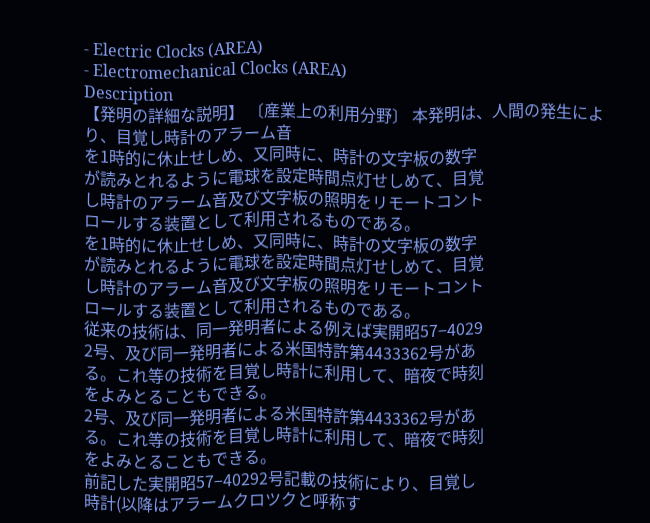- Electric Clocks (AREA)
- Electromechanical Clocks (AREA)
Description
【発明の詳細な説明】 〔産業上の利用分野〕 本発明は、人間の発生により、目覚し時計のアラーム音
を1時的に休止せしめ、又同時に、時計の文字板の数字
が読みとれるように電球を設定時間点灯せしめて、目覚
し時計のアラーム音及び文字板の照明をリモートコント
ロールする装置として利用されるものである。
を1時的に休止せしめ、又同時に、時計の文字板の数字
が読みとれるように電球を設定時間点灯せしめて、目覚
し時計のアラーム音及び文字板の照明をリモートコント
ロールする装置として利用されるものである。
従来の技術は、同一発明者による例えば実開昭57−4029
2号、及び同一発明者による米国特許第4433362号があ
る。これ等の技術を目覚し時計に利用して、暗夜で時刻
をよみとることもできる。
2号、及び同一発明者による米国特許第4433362号があ
る。これ等の技術を目覚し時計に利用して、暗夜で時刻
をよみとることもできる。
前記した実開昭57−40292号記載の技術により、目覚し
時計(以降はアラームクロツクと呼称す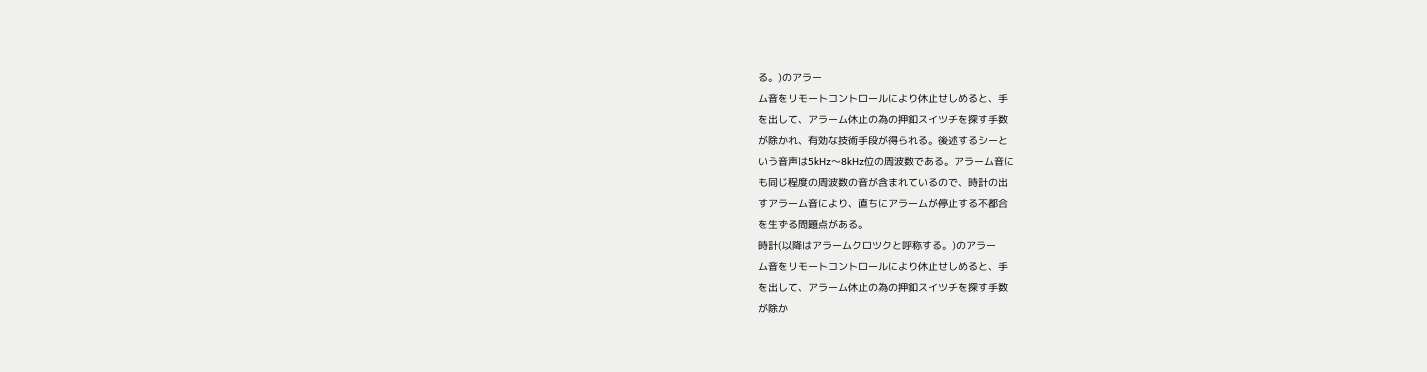る。)のアラー
ム音をリモートコントロールにより休止せしめると、手
を出して、アラーム休止の為の押釦スイツチを探す手数
が除かれ、有効な技術手段が得られる。後述するシーと
いう音声は5kHz〜8kHz位の周波数である。アラーム音に
も同じ程度の周波数の音が含まれているので、時計の出
すアラーム音により、直ちにアラームが停止する不都合
を生ずる問題点がある。
時計(以降はアラームクロツクと呼称する。)のアラー
ム音をリモートコントロールにより休止せしめると、手
を出して、アラーム休止の為の押釦スイツチを探す手数
が除か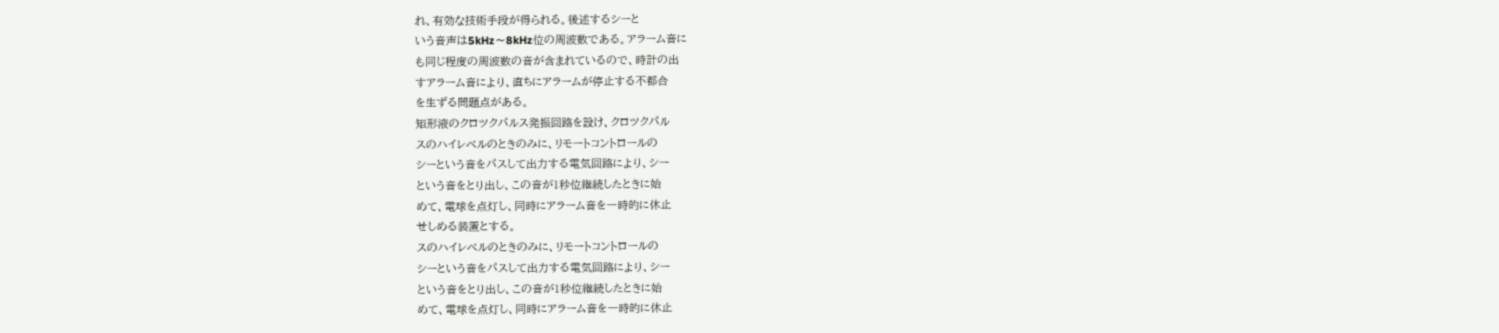れ、有効な技術手段が得られる。後述するシーと
いう音声は5kHz〜8kHz位の周波数である。アラーム音に
も同じ程度の周波数の音が含まれているので、時計の出
すアラーム音により、直ちにアラームが停止する不都合
を生ずる問題点がある。
矩形液のクロツクパルス発振回路を設け、クロツクパル
スのハイレベルのときのみに、リモートコントロールの
シーという音をパスして出力する電気回路により、シー
という音をとり出し、この音が1秒位継続したときに始
めて、電球を点灯し、同時にアラーム音を一時的に休止
せしめる装置とする。
スのハイレベルのときのみに、リモートコントロールの
シーという音をパスして出力する電気回路により、シー
という音をとり出し、この音が1秒位継続したときに始
めて、電球を点灯し、同時にアラーム音を一時的に休止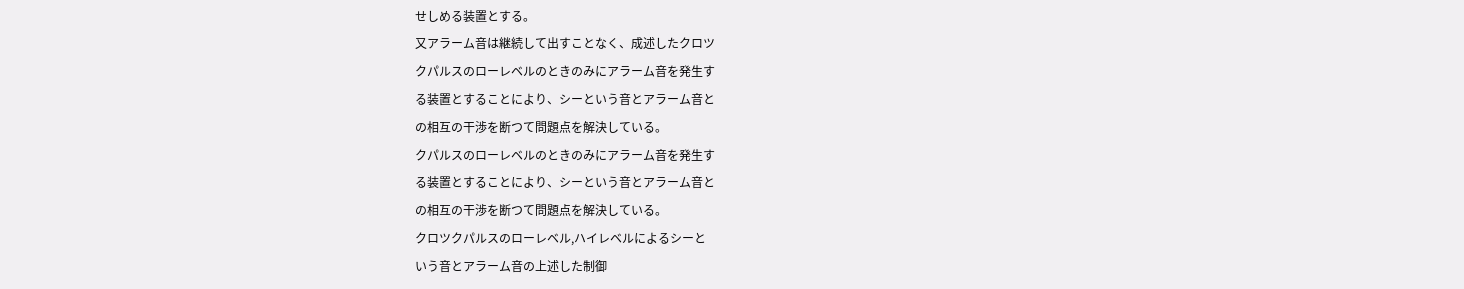せしめる装置とする。
又アラーム音は継続して出すことなく、成述したクロツ
クパルスのローレベルのときのみにアラーム音を発生す
る装置とすることにより、シーという音とアラーム音と
の相互の干渉を断つて問題点を解決している。
クパルスのローレベルのときのみにアラーム音を発生す
る装置とすることにより、シーという音とアラーム音と
の相互の干渉を断つて問題点を解決している。
クロツクパルスのローレベル,ハイレベルによるシーと
いう音とアラーム音の上述した制御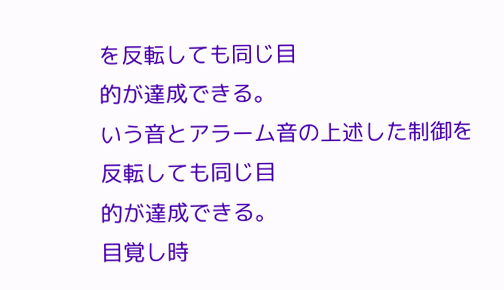を反転しても同じ目
的が達成できる。
いう音とアラーム音の上述した制御を反転しても同じ目
的が達成できる。
目覚し時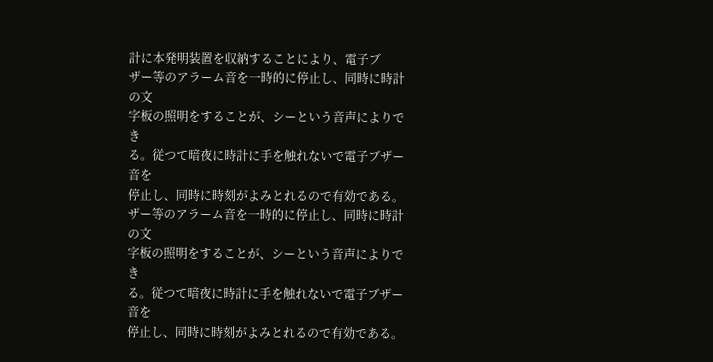計に本発明装置を収納することにより、電子ブ
ザー等のアラーム音を一時的に停止し、同時に時計の文
字板の照明をすることが、シーという音声によりでき
る。従つて暗夜に時計に手を触れないで電子ブザー音を
停止し、同時に時刻がよみとれるので有効である。
ザー等のアラーム音を一時的に停止し、同時に時計の文
字板の照明をすることが、シーという音声によりでき
る。従つて暗夜に時計に手を触れないで電子ブザー音を
停止し、同時に時刻がよみとれるので有効である。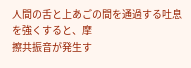人間の舌と上あごの間を通過する吐息を強くすると、摩
擦共振音が発生す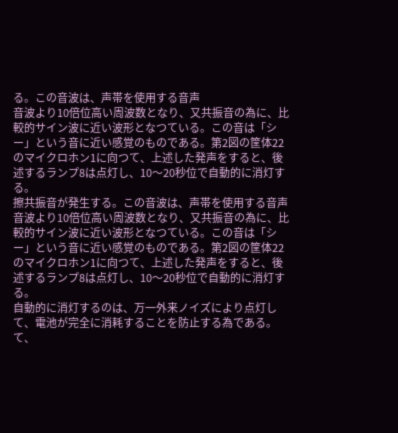る。この音波は、声帯を使用する音声
音波より10倍位高い周波数となり、又共振音の為に、比
較的サイン波に近い波形となつている。この音は「シ
ー」という音に近い感覚のものである。第2図の筐体22
のマイクロホン1に向つて、上述した発声をすると、後
述するランプ8は点灯し、10〜20秒位で自動的に消灯す
る。
擦共振音が発生する。この音波は、声帯を使用する音声
音波より10倍位高い周波数となり、又共振音の為に、比
較的サイン波に近い波形となつている。この音は「シ
ー」という音に近い感覚のものである。第2図の筐体22
のマイクロホン1に向つて、上述した発声をすると、後
述するランプ8は点灯し、10〜20秒位で自動的に消灯す
る。
自動的に消灯するのは、万一外来ノイズにより点灯し
て、電池が完全に消耗することを防止する為である。
て、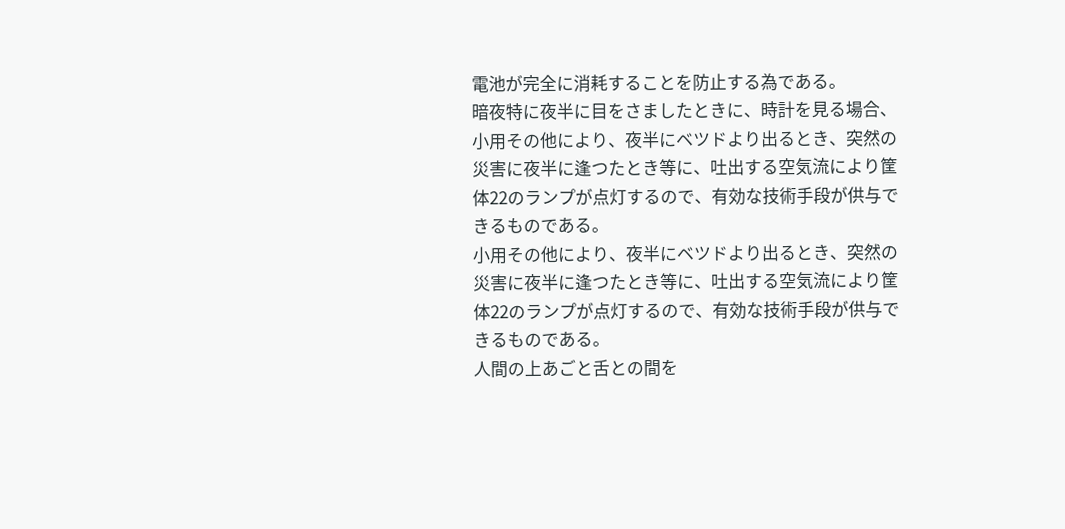電池が完全に消耗することを防止する為である。
暗夜特に夜半に目をさましたときに、時計を見る場合、
小用その他により、夜半にベツドより出るとき、突然の
災害に夜半に逢つたとき等に、吐出する空気流により筐
体22のランプが点灯するので、有効な技術手段が供与で
きるものである。
小用その他により、夜半にベツドより出るとき、突然の
災害に夜半に逢つたとき等に、吐出する空気流により筐
体22のランプが点灯するので、有効な技術手段が供与で
きるものである。
人間の上あごと舌との間を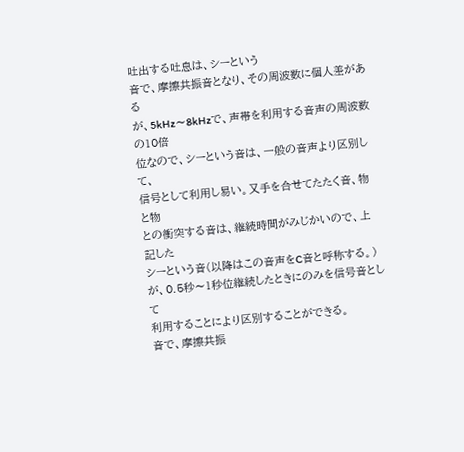吐出する吐息は、シーという
音で、摩擦共振音となり、その周波数に個人差がある
が、5kHz〜8kHzで、声帯を利用する音声の周波数の10倍
位なので、シーという音は、一般の音声より区別して、
信号として利用し易い。又手を合せてたたく音、物と物
との衝突する音は、継続時間がみじかいので、上記した
シーという音(以降はこの音声をC音と呼称する。)
が、0.5秒〜1秒位継続したときにのみを信号音として
利用することにより区別することができる。
音で、摩擦共振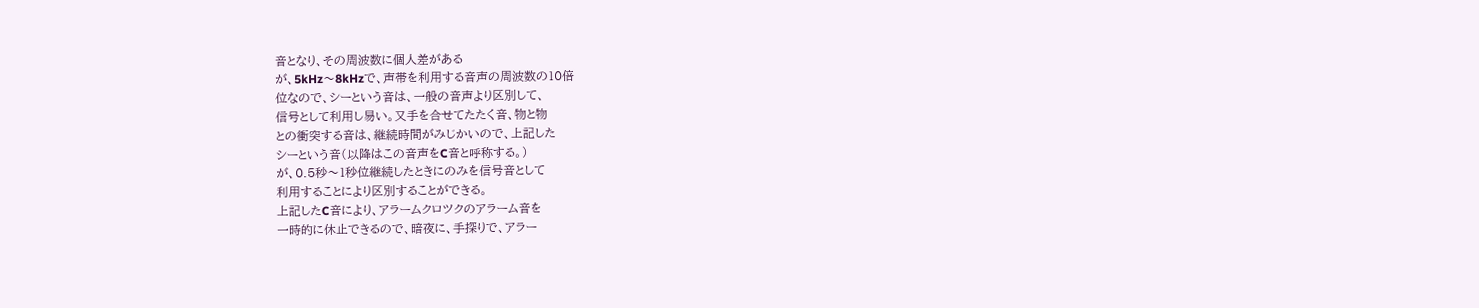音となり、その周波数に個人差がある
が、5kHz〜8kHzで、声帯を利用する音声の周波数の10倍
位なので、シーという音は、一般の音声より区別して、
信号として利用し易い。又手を合せてたたく音、物と物
との衝突する音は、継続時間がみじかいので、上記した
シーという音(以降はこの音声をC音と呼称する。)
が、0.5秒〜1秒位継続したときにのみを信号音として
利用することにより区別することができる。
上記したC音により、アラームクロツクのアラーム音を
一時的に休止できるので、暗夜に、手探りで、アラー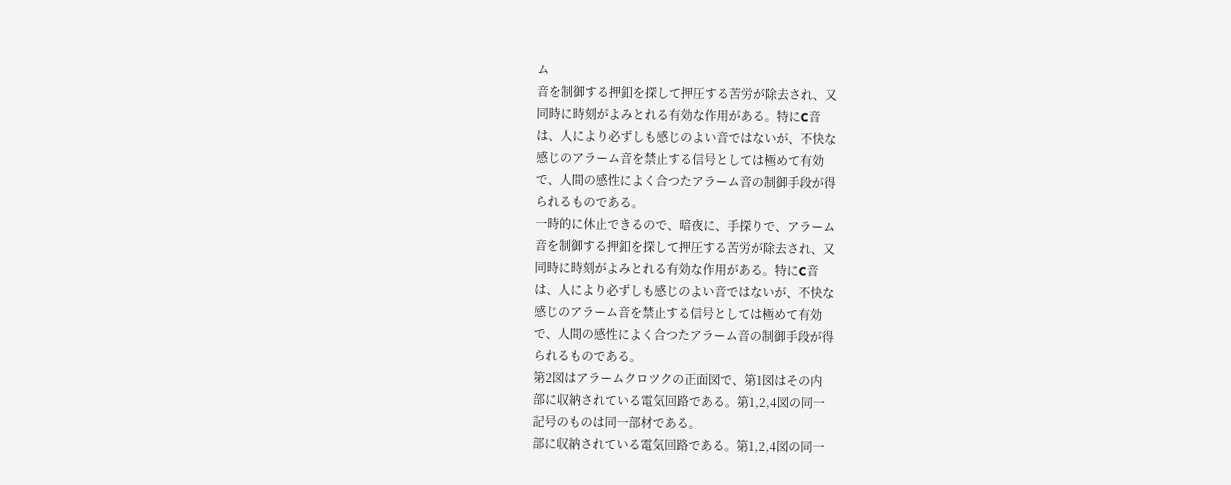ム
音を制御する押釦を探して押圧する苦労が除去され、又
同時に時刻がよみとれる有効な作用がある。特にC音
は、人により必ずしも感じのよい音ではないが、不快な
感じのアラーム音を禁止する信号としては極めて有効
で、人間の感性によく合つたアラーム音の制御手段が得
られるものである。
一時的に休止できるので、暗夜に、手探りで、アラーム
音を制御する押釦を探して押圧する苦労が除去され、又
同時に時刻がよみとれる有効な作用がある。特にC音
は、人により必ずしも感じのよい音ではないが、不快な
感じのアラーム音を禁止する信号としては極めて有効
で、人間の感性によく合つたアラーム音の制御手段が得
られるものである。
第2図はアラームクロツクの正面図で、第1図はその内
部に収納されている電気回路である。第1,2,4図の同一
記号のものは同一部材である。
部に収納されている電気回路である。第1,2,4図の同一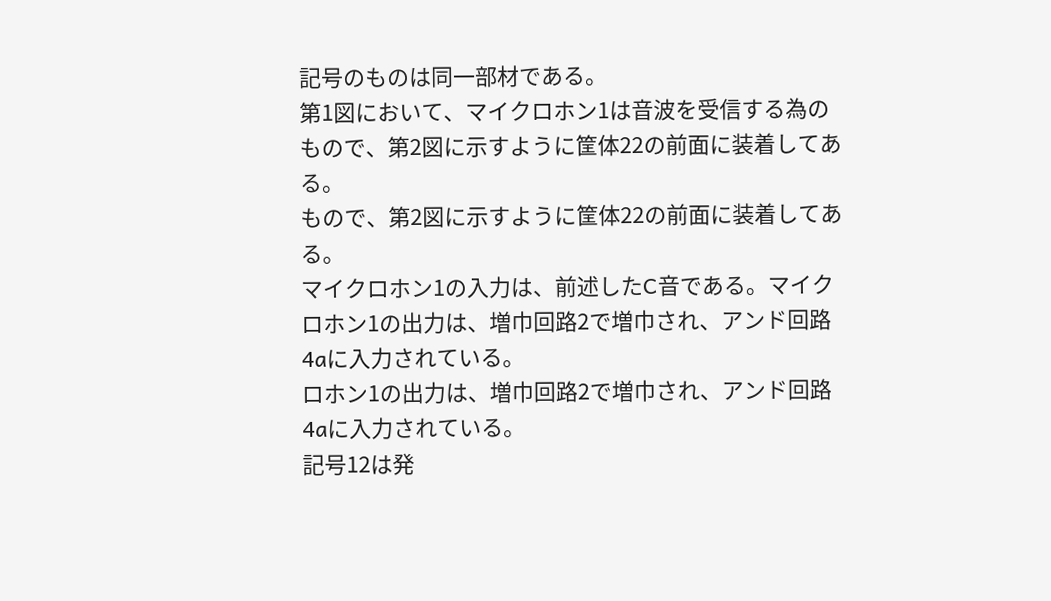記号のものは同一部材である。
第1図において、マイクロホン1は音波を受信する為の
もので、第2図に示すように筐体22の前面に装着してあ
る。
もので、第2図に示すように筐体22の前面に装着してあ
る。
マイクロホン1の入力は、前述したC音である。マイク
ロホン1の出力は、増巾回路2で増巾され、アンド回路
4aに入力されている。
ロホン1の出力は、増巾回路2で増巾され、アンド回路
4aに入力されている。
記号12は発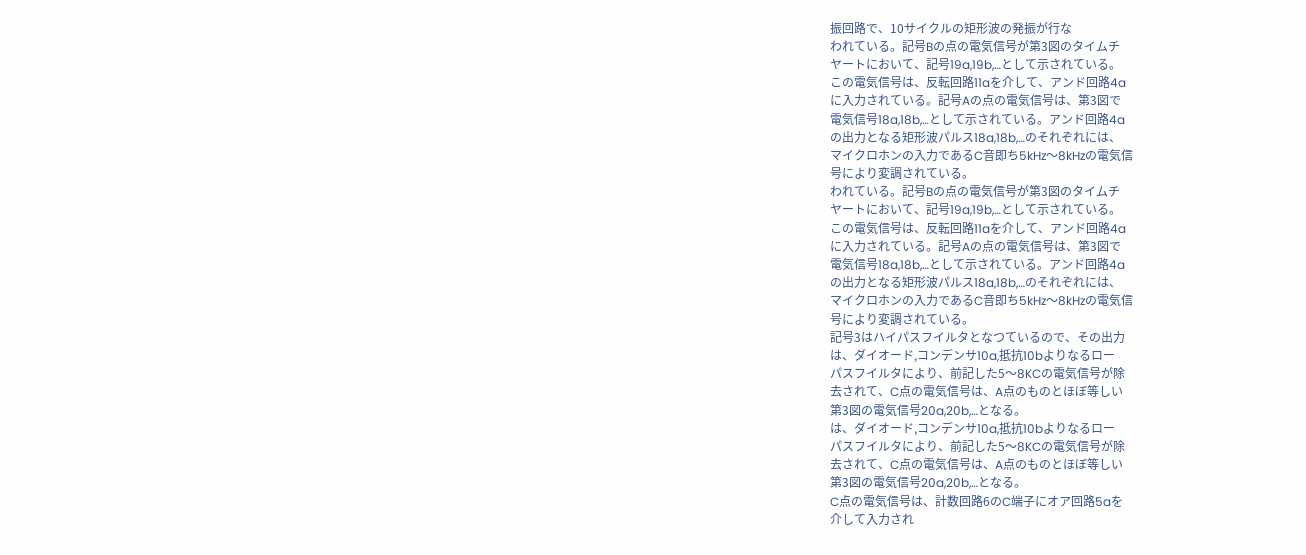振回路で、10サイクルの矩形波の発振が行な
われている。記号Bの点の電気信号が第3図のタイムチ
ヤートにおいて、記号19a,19b,…として示されている。
この電気信号は、反転回路11aを介して、アンド回路4a
に入力されている。記号Aの点の電気信号は、第3図で
電気信号18a,18b,…として示されている。アンド回路4a
の出力となる矩形波パルス18a,18b,…のそれぞれには、
マイクロホンの入力であるC音即ち5kHz〜8kHzの電気信
号により変調されている。
われている。記号Bの点の電気信号が第3図のタイムチ
ヤートにおいて、記号19a,19b,…として示されている。
この電気信号は、反転回路11aを介して、アンド回路4a
に入力されている。記号Aの点の電気信号は、第3図で
電気信号18a,18b,…として示されている。アンド回路4a
の出力となる矩形波パルス18a,18b,…のそれぞれには、
マイクロホンの入力であるC音即ち5kHz〜8kHzの電気信
号により変調されている。
記号3はハイパスフイルタとなつているので、その出力
は、ダイオード,コンデンサ10a,抵抗10bよりなるロー
パスフイルタにより、前記した5〜8KCの電気信号が除
去されて、C点の電気信号は、A点のものとほぼ等しい
第3図の電気信号20a,20b,…となる。
は、ダイオード,コンデンサ10a,抵抗10bよりなるロー
パスフイルタにより、前記した5〜8KCの電気信号が除
去されて、C点の電気信号は、A点のものとほぼ等しい
第3図の電気信号20a,20b,…となる。
C点の電気信号は、計数回路6のC端子にオア回路5aを
介して入力され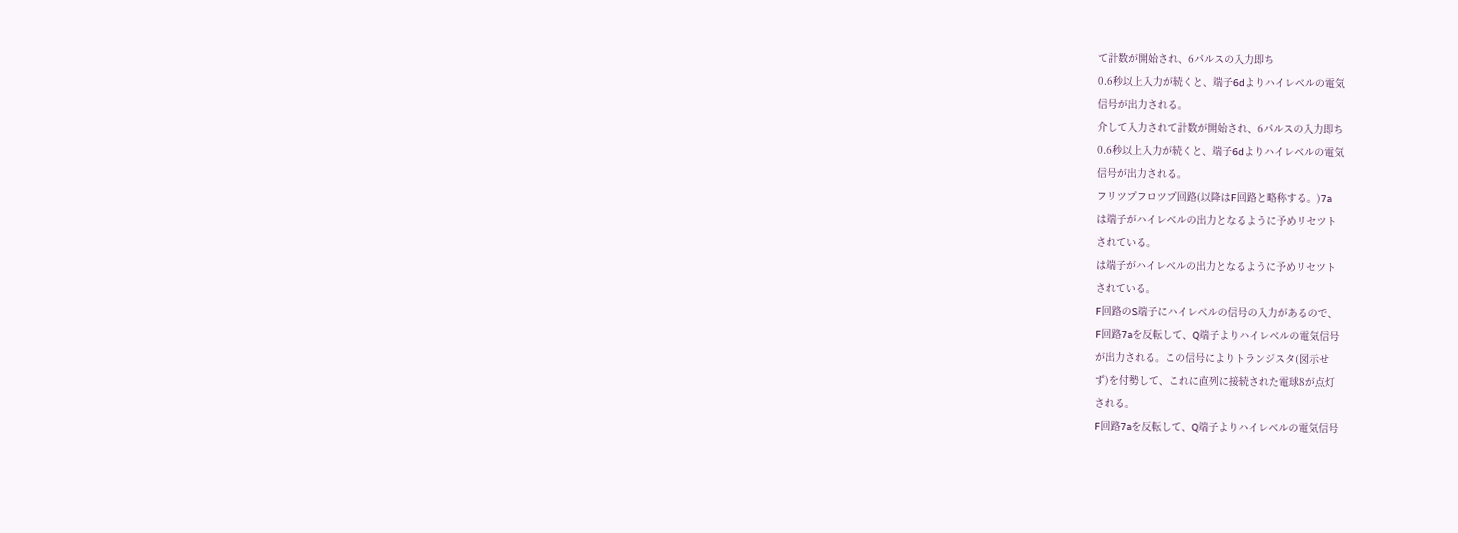て計数が開始され、6パルスの入力即ち
0.6秒以上入力が続くと、端子6dよりハイレベルの電気
信号が出力される。
介して入力されて計数が開始され、6パルスの入力即ち
0.6秒以上入力が続くと、端子6dよりハイレベルの電気
信号が出力される。
フリツプフロツプ回路(以降はF回路と略称する。)7a
は端子がハイレベルの出力となるように予めリセツト
されている。
は端子がハイレベルの出力となるように予めリセツト
されている。
F回路のS端子にハイレベルの信号の入力があるので、
F回路7aを反転して、Q端子よりハイレベルの電気信号
が出力される。この信号によりトランジスタ(図示せ
ず)を付勢して、これに直列に接続された電球8が点灯
される。
F回路7aを反転して、Q端子よりハイレベルの電気信号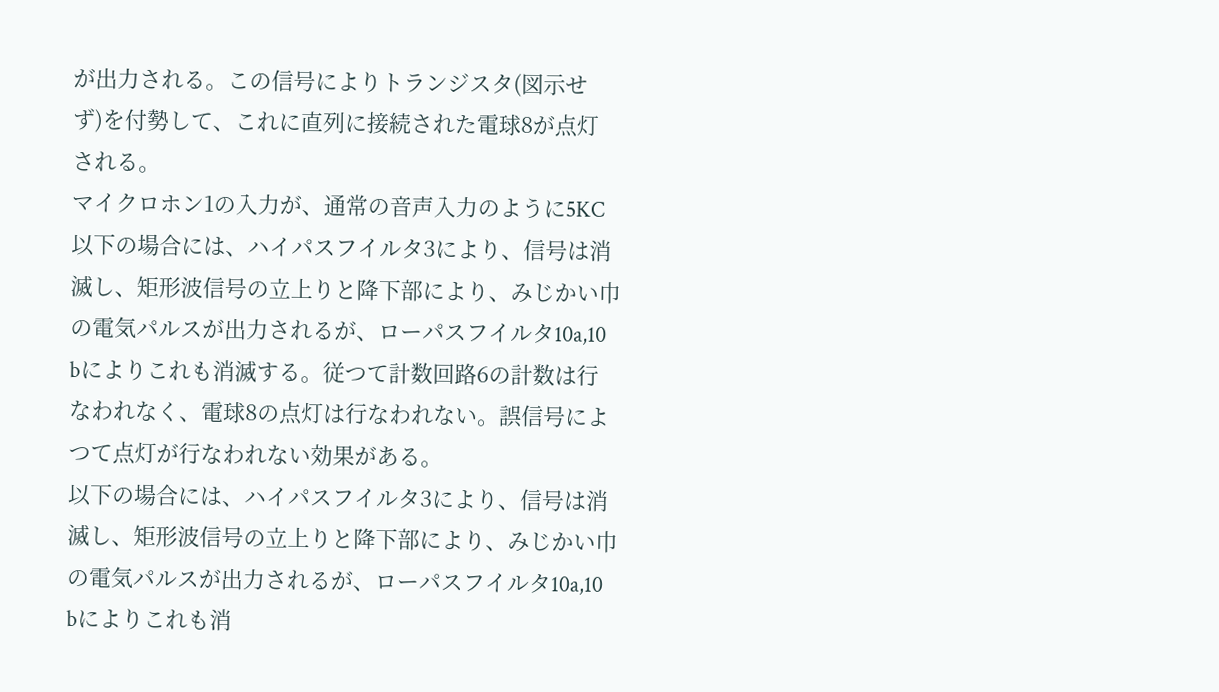が出力される。この信号によりトランジスタ(図示せ
ず)を付勢して、これに直列に接続された電球8が点灯
される。
マイクロホン1の入力が、通常の音声入力のように5KC
以下の場合には、ハイパスフイルタ3により、信号は消
滅し、矩形波信号の立上りと降下部により、みじかい巾
の電気パルスが出力されるが、ローパスフイルタ10a,10
bによりこれも消滅する。従つて計数回路6の計数は行
なわれなく、電球8の点灯は行なわれない。誤信号によ
つて点灯が行なわれない効果がある。
以下の場合には、ハイパスフイルタ3により、信号は消
滅し、矩形波信号の立上りと降下部により、みじかい巾
の電気パルスが出力されるが、ローパスフイルタ10a,10
bによりこれも消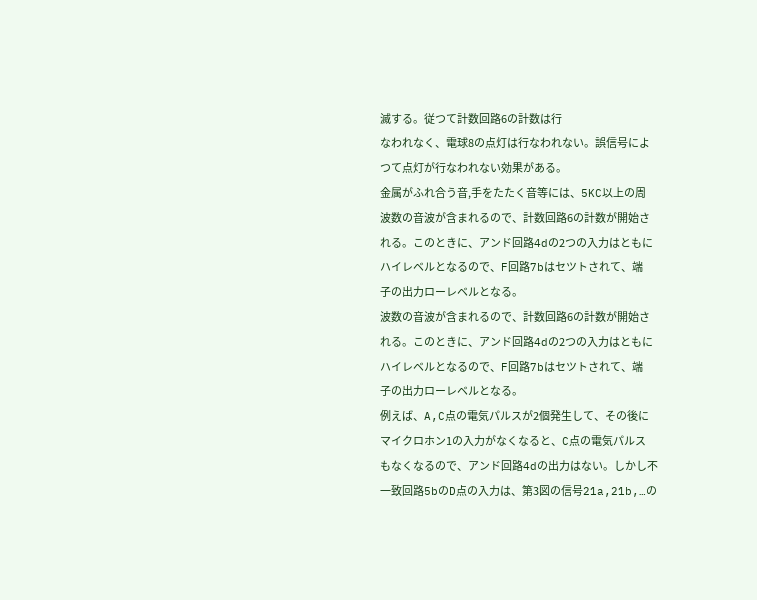滅する。従つて計数回路6の計数は行
なわれなく、電球8の点灯は行なわれない。誤信号によ
つて点灯が行なわれない効果がある。
金属がふれ合う音,手をたたく音等には、5KC以上の周
波数の音波が含まれるので、計数回路6の計数が開始さ
れる。このときに、アンド回路4dの2つの入力はともに
ハイレベルとなるので、F回路7bはセツトされて、端
子の出力ローレベルとなる。
波数の音波が含まれるので、計数回路6の計数が開始さ
れる。このときに、アンド回路4dの2つの入力はともに
ハイレベルとなるので、F回路7bはセツトされて、端
子の出力ローレベルとなる。
例えば、A,C点の電気パルスが2個発生して、その後に
マイクロホン1の入力がなくなると、C点の電気パルス
もなくなるので、アンド回路4dの出力はない。しかし不
一致回路5bのD点の入力は、第3図の信号21a,21b,…の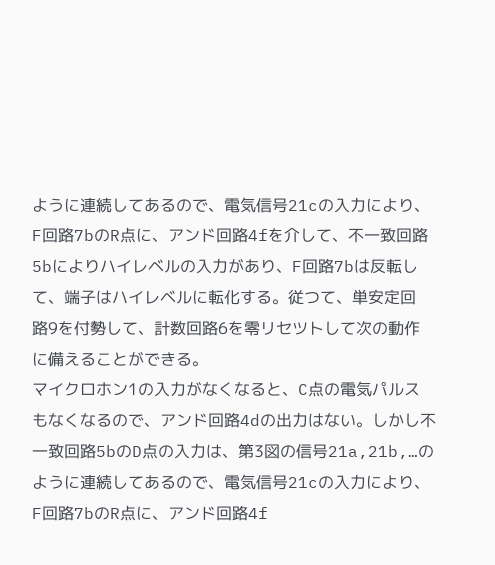ように連続してあるので、電気信号21cの入力により、
F回路7bのR点に、アンド回路4fを介して、不一致回路
5bによりハイレベルの入力があり、F回路7bは反転し
て、端子はハイレベルに転化する。従つて、単安定回
路9を付勢して、計数回路6を零リセツトして次の動作
に備えることができる。
マイクロホン1の入力がなくなると、C点の電気パルス
もなくなるので、アンド回路4dの出力はない。しかし不
一致回路5bのD点の入力は、第3図の信号21a,21b,…の
ように連続してあるので、電気信号21cの入力により、
F回路7bのR点に、アンド回路4f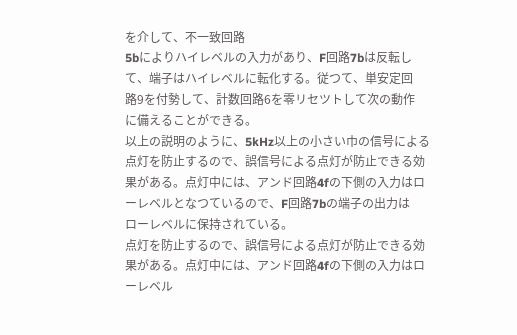を介して、不一致回路
5bによりハイレベルの入力があり、F回路7bは反転し
て、端子はハイレベルに転化する。従つて、単安定回
路9を付勢して、計数回路6を零リセツトして次の動作
に備えることができる。
以上の説明のように、5kHz以上の小さい巾の信号による
点灯を防止するので、誤信号による点灯が防止できる効
果がある。点灯中には、アンド回路4fの下側の入力はロ
ーレベルとなつているので、F回路7bの端子の出力は
ローレベルに保持されている。
点灯を防止するので、誤信号による点灯が防止できる効
果がある。点灯中には、アンド回路4fの下側の入力はロ
ーレベル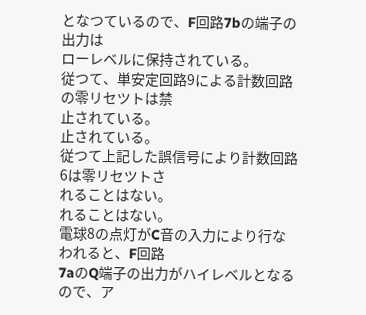となつているので、F回路7bの端子の出力は
ローレベルに保持されている。
従つて、単安定回路9による計数回路の零リセツトは禁
止されている。
止されている。
従つて上記した誤信号により計数回路6は零リセツトさ
れることはない。
れることはない。
電球8の点灯がC音の入力により行なわれると、F回路
7aのQ端子の出力がハイレベルとなるので、ア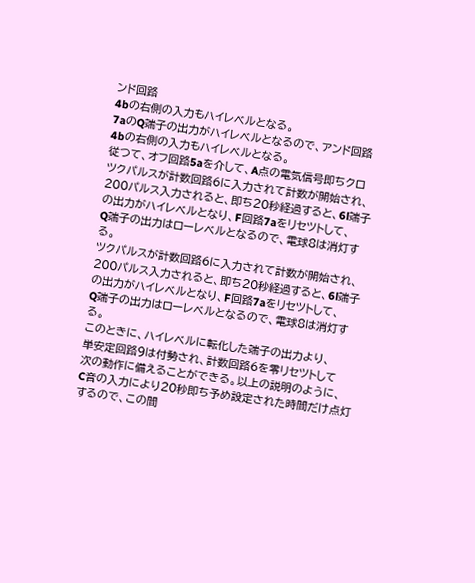ンド回路
4bの右側の入力もハイレベルとなる。
7aのQ端子の出力がハイレベルとなるので、アンド回路
4bの右側の入力もハイレベルとなる。
従つて、オフ回路5aを介して、A点の電気信号即ちクロ
ツクパルスが計数回路6に入力されて計数が開始され、
200パルス入力されると、即ち20秒経過すると、6l端子
の出力がハイレベルとなり、F回路7aをリセツトして、
Q端子の出力はローレベルとなるので、電球8は消灯す
る。
ツクパルスが計数回路6に入力されて計数が開始され、
200パルス入力されると、即ち20秒経過すると、6l端子
の出力がハイレベルとなり、F回路7aをリセツトして、
Q端子の出力はローレベルとなるので、電球8は消灯す
る。
このときに、ハイレベルに転化した端子の出力より、
単安定回路9は付勢され、計数回路6を零リセツトして
次の動作に備えることができる。以上の説明のように、
C音の入力により20秒即ち予め設定された時間だけ点灯
するので、この間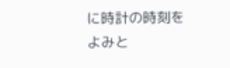に時計の時刻をよみと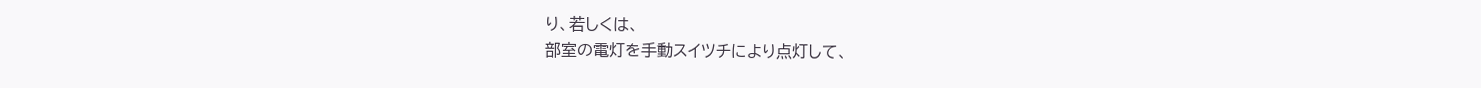り、若しくは、
部室の電灯を手動スイツチにより点灯して、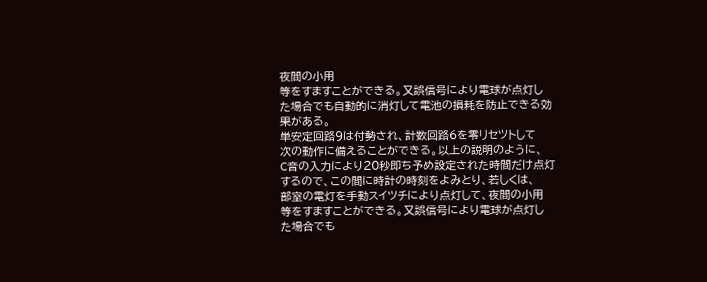夜間の小用
等をすますことができる。又誤信号により電球が点灯し
た場合でも自動的に消灯して電池の損耗を防止できる効
果がある。
単安定回路9は付勢され、計数回路6を零リセツトして
次の動作に備えることができる。以上の説明のように、
C音の入力により20秒即ち予め設定された時間だけ点灯
するので、この間に時計の時刻をよみとり、若しくは、
部室の電灯を手動スイツチにより点灯して、夜間の小用
等をすますことができる。又誤信号により電球が点灯し
た場合でも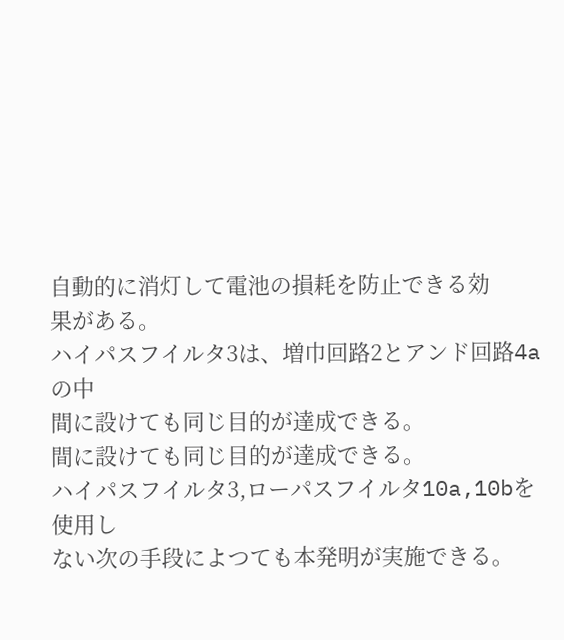自動的に消灯して電池の損耗を防止できる効
果がある。
ハイパスフイルタ3は、増巾回路2とアンド回路4aの中
間に設けても同じ目的が達成できる。
間に設けても同じ目的が達成できる。
ハイパスフイルタ3,ローパスフイルタ10a,10bを使用し
ない次の手段によつても本発明が実施できる。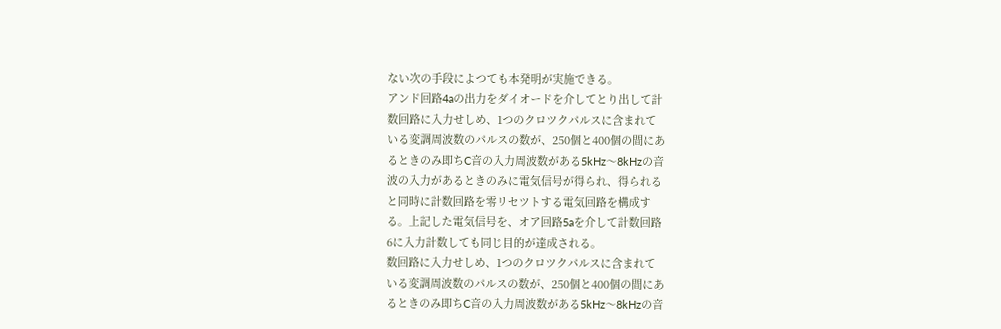ない次の手段によつても本発明が実施できる。
アンド回路4aの出力をダイオードを介してとり出して計
数回路に入力せしめ、1つのクロツクパルスに含まれて
いる変調周波数のパルスの数が、250個と400個の間にあ
るときのみ即ちC音の入力周波数がある5kHz〜8kHzの音
波の入力があるときのみに電気信号が得られ、得られる
と同時に計数回路を零リセツトする電気回路を構成す
る。上記した電気信号を、オア回路5aを介して計数回路
6に入力計数しても同じ目的が達成される。
数回路に入力せしめ、1つのクロツクパルスに含まれて
いる変調周波数のパルスの数が、250個と400個の間にあ
るときのみ即ちC音の入力周波数がある5kHz〜8kHzの音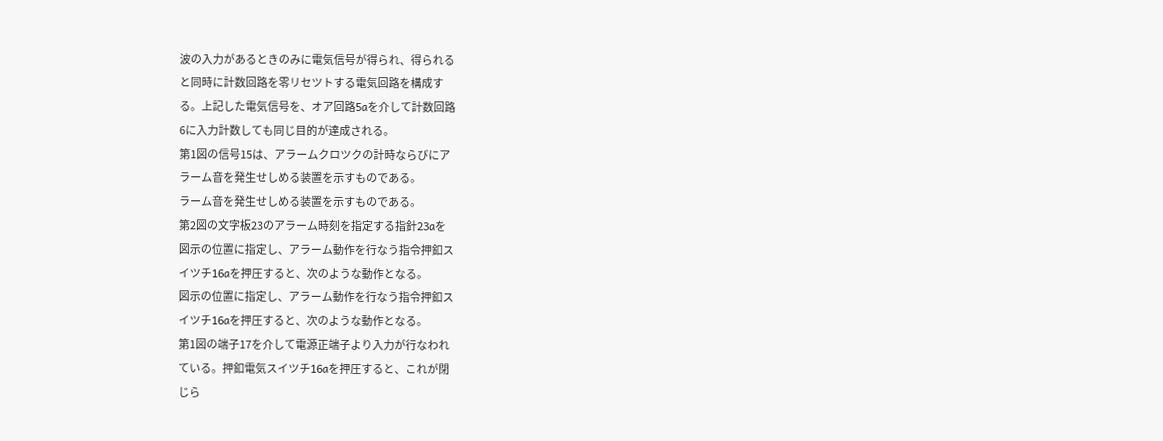波の入力があるときのみに電気信号が得られ、得られる
と同時に計数回路を零リセツトする電気回路を構成す
る。上記した電気信号を、オア回路5aを介して計数回路
6に入力計数しても同じ目的が達成される。
第1図の信号15は、アラームクロツクの計時ならびにア
ラーム音を発生せしめる装置を示すものである。
ラーム音を発生せしめる装置を示すものである。
第2図の文字板23のアラーム時刻を指定する指針23aを
図示の位置に指定し、アラーム動作を行なう指令押釦ス
イツチ16aを押圧すると、次のような動作となる。
図示の位置に指定し、アラーム動作を行なう指令押釦ス
イツチ16aを押圧すると、次のような動作となる。
第1図の端子17を介して電源正端子より入力が行なわれ
ている。押釦電気スイツチ16aを押圧すると、これが閉
じら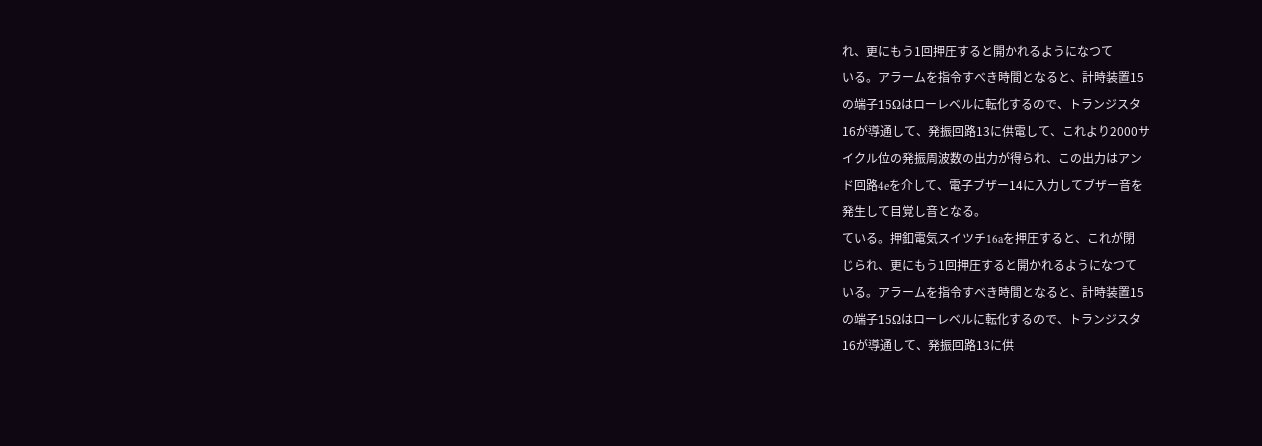れ、更にもう1回押圧すると開かれるようになつて
いる。アラームを指令すべき時間となると、計時装置15
の端子15Ωはローレベルに転化するので、トランジスタ
16が導通して、発振回路13に供電して、これより2000サ
イクル位の発振周波数の出力が得られ、この出力はアン
ド回路4eを介して、電子ブザー14に入力してブザー音を
発生して目覚し音となる。
ている。押釦電気スイツチ16aを押圧すると、これが閉
じられ、更にもう1回押圧すると開かれるようになつて
いる。アラームを指令すべき時間となると、計時装置15
の端子15Ωはローレベルに転化するので、トランジスタ
16が導通して、発振回路13に供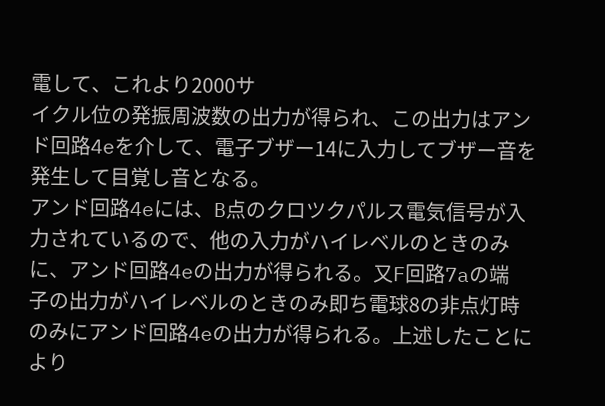電して、これより2000サ
イクル位の発振周波数の出力が得られ、この出力はアン
ド回路4eを介して、電子ブザー14に入力してブザー音を
発生して目覚し音となる。
アンド回路4eには、B点のクロツクパルス電気信号が入
力されているので、他の入力がハイレベルのときのみ
に、アンド回路4eの出力が得られる。又F回路7aの端
子の出力がハイレベルのときのみ即ち電球8の非点灯時
のみにアンド回路4eの出力が得られる。上述したことに
より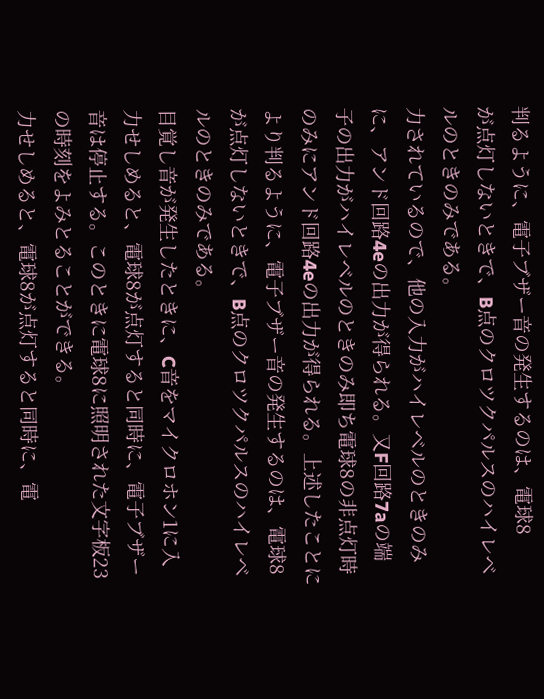判るように、電子ブザー音の発生するのは、電球8
が点灯しないときで、B点のクロツクパルスのハイレベ
ルのときのみである。
力されているので、他の入力がハイレベルのときのみ
に、アンド回路4eの出力が得られる。又F回路7aの端
子の出力がハイレベルのときのみ即ち電球8の非点灯時
のみにアンド回路4eの出力が得られる。上述したことに
より判るように、電子ブザー音の発生するのは、電球8
が点灯しないときで、B点のクロツクパルスのハイレベ
ルのときのみである。
目覚し音が発生したときに、C音をマイクロホン1に入
力せしめると、電球8が点灯すると同時に、電子ブザー
音は停止する。このときに電球8に照明された文字板23
の時刻をよみとることができる。
力せしめると、電球8が点灯すると同時に、電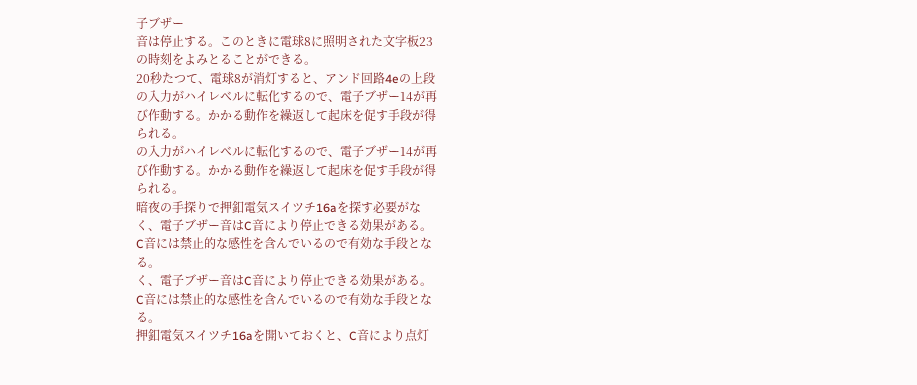子ブザー
音は停止する。このときに電球8に照明された文字板23
の時刻をよみとることができる。
20秒たつて、電球8が消灯すると、アンド回路4eの上段
の入力がハイレベルに転化するので、電子ブザー14が再
び作動する。かかる動作を繰返して起床を促す手段が得
られる。
の入力がハイレベルに転化するので、電子ブザー14が再
び作動する。かかる動作を繰返して起床を促す手段が得
られる。
暗夜の手探りで押釦電気スイツチ16aを探す必要がな
く、電子ブザー音はC音により停止できる効果がある。
C音には禁止的な感性を含んでいるので有効な手段とな
る。
く、電子ブザー音はC音により停止できる効果がある。
C音には禁止的な感性を含んでいるので有効な手段とな
る。
押釦電気スイツチ16aを開いておくと、C音により点灯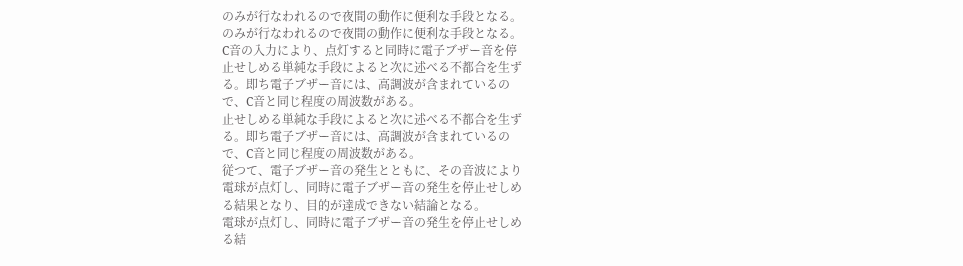のみが行なわれるので夜間の動作に便利な手段となる。
のみが行なわれるので夜間の動作に便利な手段となる。
C音の入力により、点灯すると同時に電子ブザー音を停
止せしめる単純な手段によると次に述べる不都合を生ず
る。即ち電子ブザー音には、高調波が含まれているの
で、C音と同じ程度の周波数がある。
止せしめる単純な手段によると次に述べる不都合を生ず
る。即ち電子ブザー音には、高調波が含まれているの
で、C音と同じ程度の周波数がある。
従つて、電子ブザー音の発生とともに、その音波により
電球が点灯し、同時に電子ブザー音の発生を停止せしめ
る結果となり、目的が達成できない結論となる。
電球が点灯し、同時に電子ブザー音の発生を停止せしめ
る結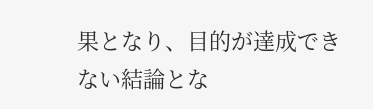果となり、目的が達成できない結論とな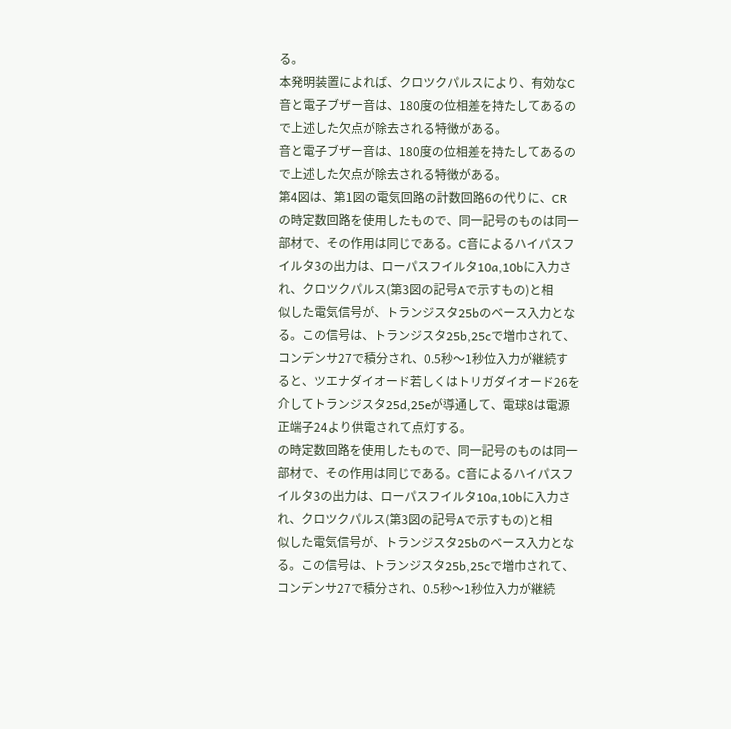る。
本発明装置によれば、クロツクパルスにより、有効なC
音と電子ブザー音は、180度の位相差を持たしてあるの
で上述した欠点が除去される特徴がある。
音と電子ブザー音は、180度の位相差を持たしてあるの
で上述した欠点が除去される特徴がある。
第4図は、第1図の電気回路の計数回路6の代りに、CR
の時定数回路を使用したもので、同一記号のものは同一
部材で、その作用は同じである。C音によるハイパスフ
イルタ3の出力は、ローパスフイルタ10a,10bに入力さ
れ、クロツクパルス(第3図の記号Aで示すもの)と相
似した電気信号が、トランジスタ25bのベース入力とな
る。この信号は、トランジスタ25b,25cで増巾されて、
コンデンサ27で積分され、0.5秒〜1秒位入力が継続す
ると、ツエナダイオード若しくはトリガダイオード26を
介してトランジスタ25d,25eが導通して、電球8は電源
正端子24より供電されて点灯する。
の時定数回路を使用したもので、同一記号のものは同一
部材で、その作用は同じである。C音によるハイパスフ
イルタ3の出力は、ローパスフイルタ10a,10bに入力さ
れ、クロツクパルス(第3図の記号Aで示すもの)と相
似した電気信号が、トランジスタ25bのベース入力とな
る。この信号は、トランジスタ25b,25cで増巾されて、
コンデンサ27で積分され、0.5秒〜1秒位入力が継続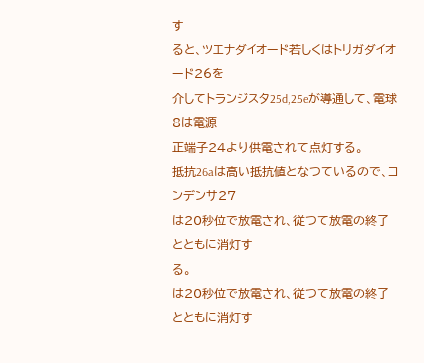す
ると、ツエナダイオード若しくはトリガダイオード26を
介してトランジスタ25d,25eが導通して、電球8は電源
正端子24より供電されて点灯する。
抵抗26aは高い抵抗値となつているので、コンデンサ27
は20秒位で放電され、従つて放電の終了とともに消灯す
る。
は20秒位で放電され、従つて放電の終了とともに消灯す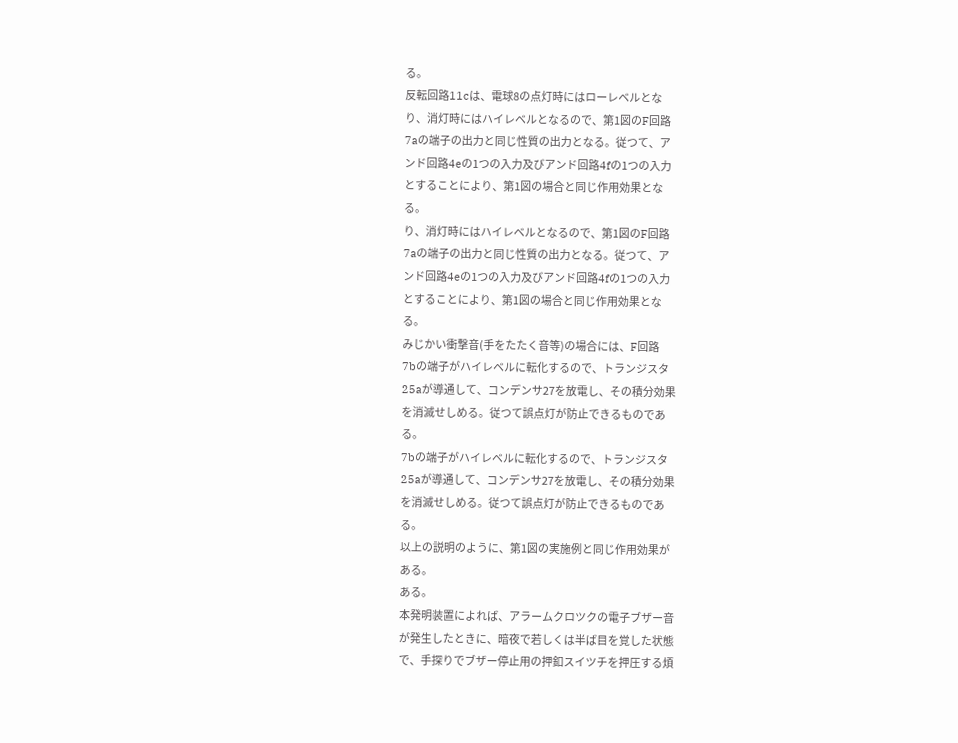る。
反転回路11cは、電球8の点灯時にはローレベルとな
り、消灯時にはハイレベルとなるので、第1図のF回路
7aの端子の出力と同じ性質の出力となる。従つて、ア
ンド回路4eの1つの入力及びアンド回路4fの1つの入力
とすることにより、第1図の場合と同じ作用効果とな
る。
り、消灯時にはハイレベルとなるので、第1図のF回路
7aの端子の出力と同じ性質の出力となる。従つて、ア
ンド回路4eの1つの入力及びアンド回路4fの1つの入力
とすることにより、第1図の場合と同じ作用効果とな
る。
みじかい衝撃音(手をたたく音等)の場合には、F回路
7bの端子がハイレベルに転化するので、トランジスタ
25aが導通して、コンデンサ27を放電し、その積分効果
を消滅せしめる。従つて誤点灯が防止できるものであ
る。
7bの端子がハイレベルに転化するので、トランジスタ
25aが導通して、コンデンサ27を放電し、その積分効果
を消滅せしめる。従つて誤点灯が防止できるものであ
る。
以上の説明のように、第1図の実施例と同じ作用効果が
ある。
ある。
本発明装置によれば、アラームクロツクの電子ブザー音
が発生したときに、暗夜で若しくは半ば目を覚した状態
で、手探りでブザー停止用の押釦スイツチを押圧する煩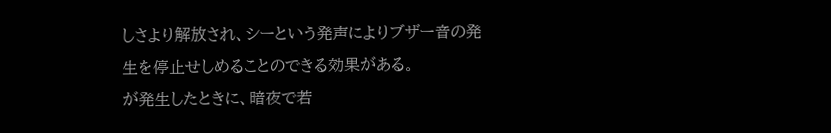しさより解放され、シーという発声によりブザー音の発
生を停止せしめることのできる効果がある。
が発生したときに、暗夜で若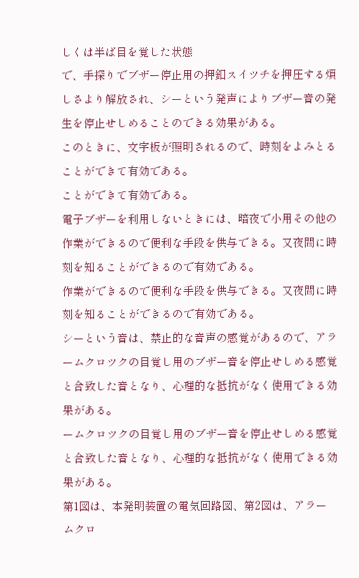しくは半ば目を覚した状態
で、手探りでブザー停止用の押釦スイツチを押圧する煩
しさより解放され、シーという発声によりブザー音の発
生を停止せしめることのできる効果がある。
このときに、文字板が照明されるので、時刻をよみとる
ことができて有効である。
ことができて有効である。
電子ブザーを利用しないときには、暗夜で小用その他の
作業ができるので便利な手段を供与できる。又夜間に時
刻を知ることができるので有効である。
作業ができるので便利な手段を供与できる。又夜間に時
刻を知ることができるので有効である。
シーという音は、禁止的な音声の感覚があるので、アラ
ームクロツクの目覚し用のブザー音を停止せしめる感覚
と合致した音となり、心理的な抵抗がなく使用できる効
果がある。
ームクロツクの目覚し用のブザー音を停止せしめる感覚
と合致した音となり、心理的な抵抗がなく使用できる効
果がある。
第1図は、本発明装置の電気回路図、第2図は、アラー
ムクロ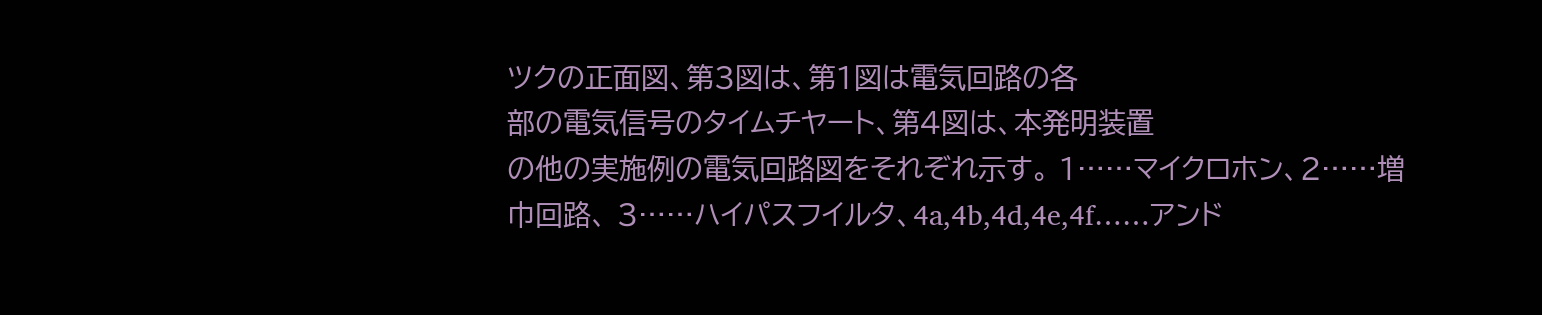ツクの正面図、第3図は、第1図は電気回路の各
部の電気信号のタイムチヤート、第4図は、本発明装置
の他の実施例の電気回路図をそれぞれ示す。 1……マイクロホン、2……増巾回路、 3……ハイパスフイルタ、4a,4b,4d,4e,4f……アンド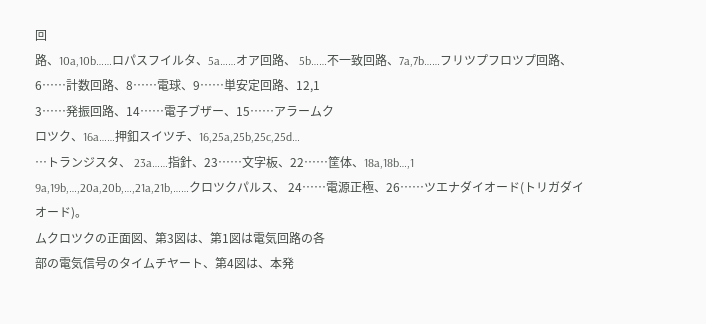回
路、10a,10b……ロパスフイルタ、5a……オア回路、 5b……不一致回路、7a,7b……フリツプフロツプ回路、
6……計数回路、8……電球、9……単安定回路、12,1
3……発振回路、14……電子ブザー、15……アラームク
ロツク、16a……押釦スイツチ、16,25a,25b,25c,25d…
…トランジスタ、 23a……指針、23……文字板、22……筐体、18a,18b…,1
9a,19b,…,20a,20b,…,21a,21b,……クロツクパルス、 24……電源正極、26……ツエナダイオード(トリガダイ
オード)。
ムクロツクの正面図、第3図は、第1図は電気回路の各
部の電気信号のタイムチヤート、第4図は、本発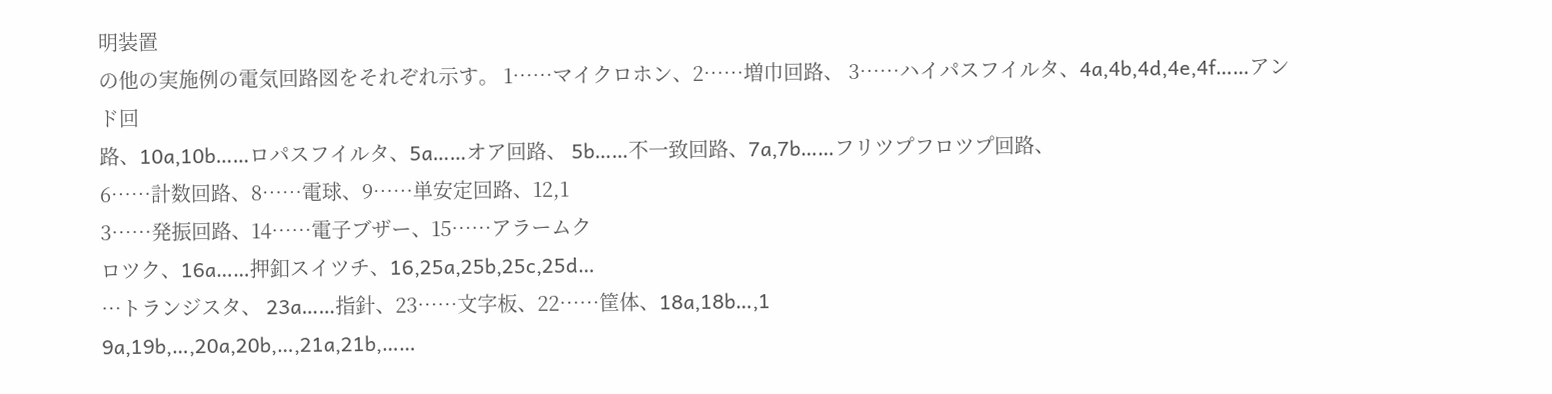明装置
の他の実施例の電気回路図をそれぞれ示す。 1……マイクロホン、2……増巾回路、 3……ハイパスフイルタ、4a,4b,4d,4e,4f……アンド回
路、10a,10b……ロパスフイルタ、5a……オア回路、 5b……不一致回路、7a,7b……フリツプフロツプ回路、
6……計数回路、8……電球、9……単安定回路、12,1
3……発振回路、14……電子ブザー、15……アラームク
ロツク、16a……押釦スイツチ、16,25a,25b,25c,25d…
…トランジスタ、 23a……指針、23……文字板、22……筐体、18a,18b…,1
9a,19b,…,20a,20b,…,21a,21b,……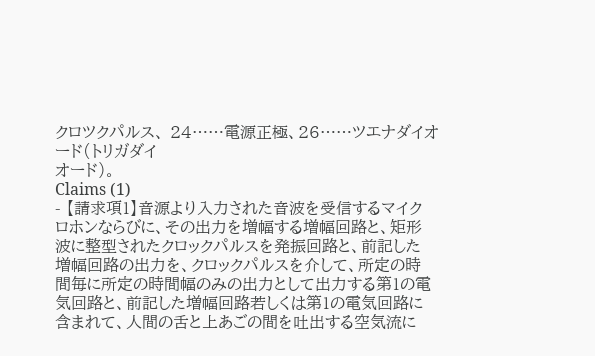クロツクパルス、 24……電源正極、26……ツエナダイオード(トリガダイ
オード)。
Claims (1)
- 【請求項1】音源より入力された音波を受信するマイク
ロホンならびに、その出力を増幅する増幅回路と、矩形
波に整型されたクロックパルスを発振回路と、前記した
増幅回路の出力を、クロックパルスを介して、所定の時
間毎に所定の時間幅のみの出力として出力する第1の電
気回路と、前記した増幅回路若しくは第1の電気回路に
含まれて、人間の舌と上あごの間を吐出する空気流に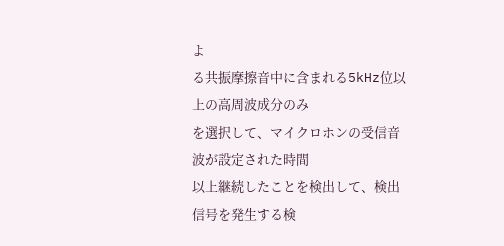よ
る共振摩擦音中に含まれる5kHz位以上の高周波成分のみ
を選択して、マイクロホンの受信音波が設定された時間
以上継続したことを検出して、検出信号を発生する検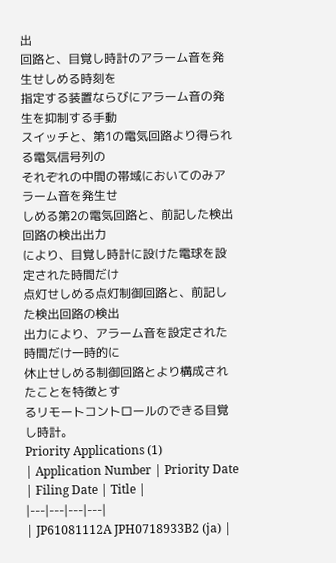出
回路と、目覚し時計のアラーム音を発生せしめる時刻を
指定する装置ならびにアラーム音の発生を抑制する手動
スイッチと、第1の電気回路より得られる電気信号列の
それぞれの中間の帯域においてのみアラーム音を発生せ
しめる第2の電気回路と、前記した検出回路の検出出力
により、目覚し時計に設けた電球を設定された時間だけ
点灯せしめる点灯制御回路と、前記した検出回路の検出
出力により、アラーム音を設定された時間だけ一時的に
休止せしめる制御回路とより構成されたことを特徴とす
るリモートコントロールのできる目覚し時計。
Priority Applications (1)
| Application Number | Priority Date | Filing Date | Title |
|---|---|---|---|
| JP61081112A JPH0718933B2 (ja) |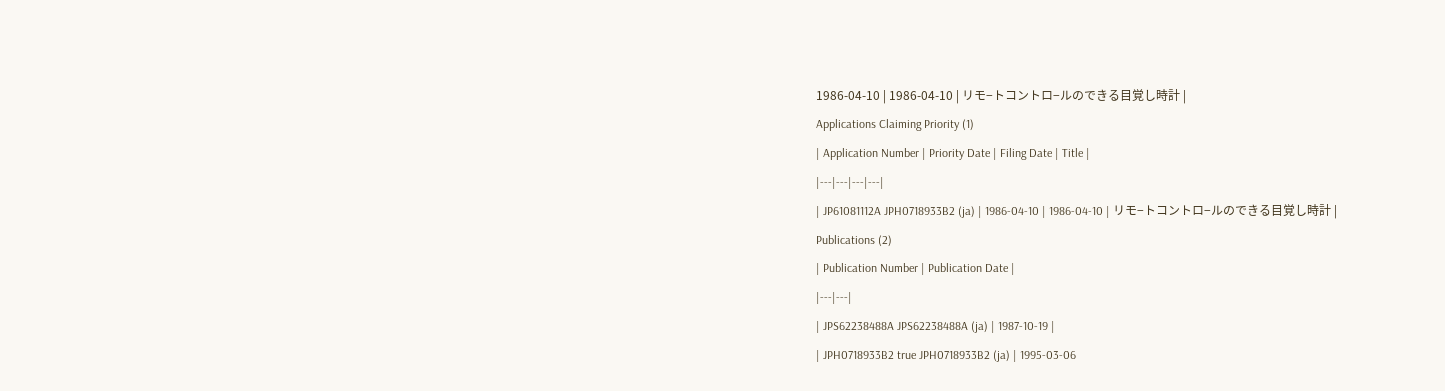1986-04-10 | 1986-04-10 | リモ−トコントロ−ルのできる目覚し時計 |
Applications Claiming Priority (1)
| Application Number | Priority Date | Filing Date | Title |
|---|---|---|---|
| JP61081112A JPH0718933B2 (ja) | 1986-04-10 | 1986-04-10 | リモ−トコントロ−ルのできる目覚し時計 |
Publications (2)
| Publication Number | Publication Date |
|---|---|
| JPS62238488A JPS62238488A (ja) | 1987-10-19 |
| JPH0718933B2 true JPH0718933B2 (ja) | 1995-03-06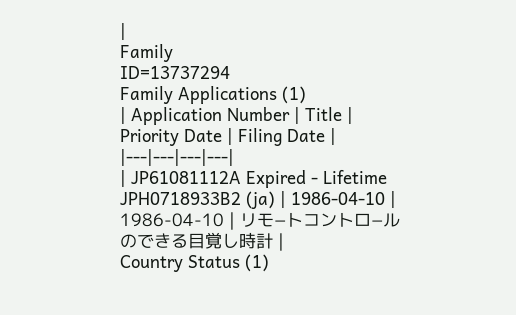|
Family
ID=13737294
Family Applications (1)
| Application Number | Title | Priority Date | Filing Date |
|---|---|---|---|
| JP61081112A Expired - Lifetime JPH0718933B2 (ja) | 1986-04-10 | 1986-04-10 | リモ−トコントロ−ルのできる目覚し時計 |
Country Status (1)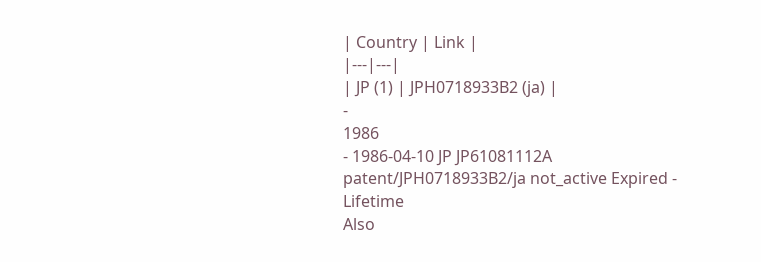| Country | Link |
|---|---|
| JP (1) | JPH0718933B2 (ja) |
-
1986
- 1986-04-10 JP JP61081112A patent/JPH0718933B2/ja not_active Expired - Lifetime
Also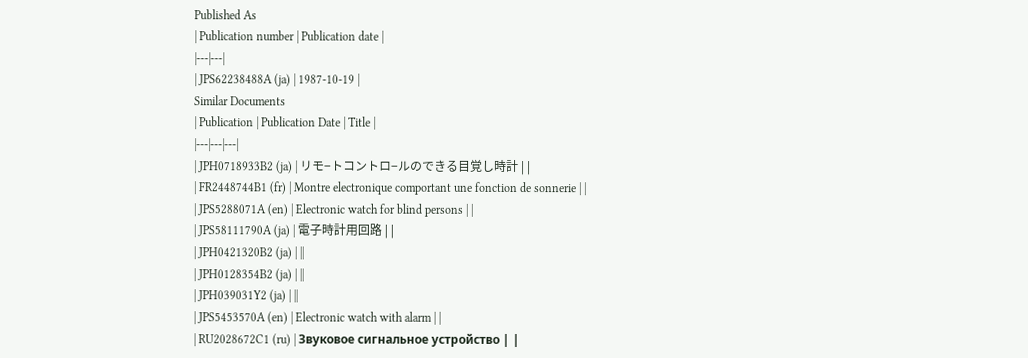Published As
| Publication number | Publication date |
|---|---|
| JPS62238488A (ja) | 1987-10-19 |
Similar Documents
| Publication | Publication Date | Title |
|---|---|---|
| JPH0718933B2 (ja) | リモ−トコントロ−ルのできる目覚し時計 | |
| FR2448744B1 (fr) | Montre electronique comportant une fonction de sonnerie | |
| JPS5288071A (en) | Electronic watch for blind persons | |
| JPS58111790A (ja) | 電子時計用回路 | |
| JPH0421320B2 (ja) | ||
| JPH0128354B2 (ja) | ||
| JPH039031Y2 (ja) | ||
| JPS5453570A (en) | Electronic watch with alarm | |
| RU2028672C1 (ru) | Звуковое сигнальное устройство | |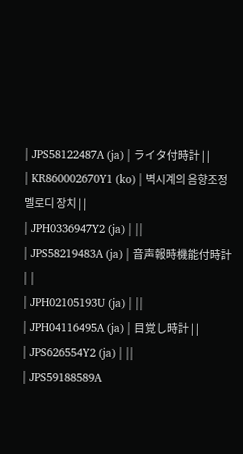| JPS58122487A (ja) | ライタ付時計 | |
| KR860002670Y1 (ko) | 벽시계의 음향조정 멜로디 장치 | |
| JPH0336947Y2 (ja) | ||
| JPS58219483A (ja) | 音声報時機能付時計 | |
| JPH02105193U (ja) | ||
| JPH04116495A (ja) | 目覚し時計 | |
| JPS626554Y2 (ja) | ||
| JPS59188589A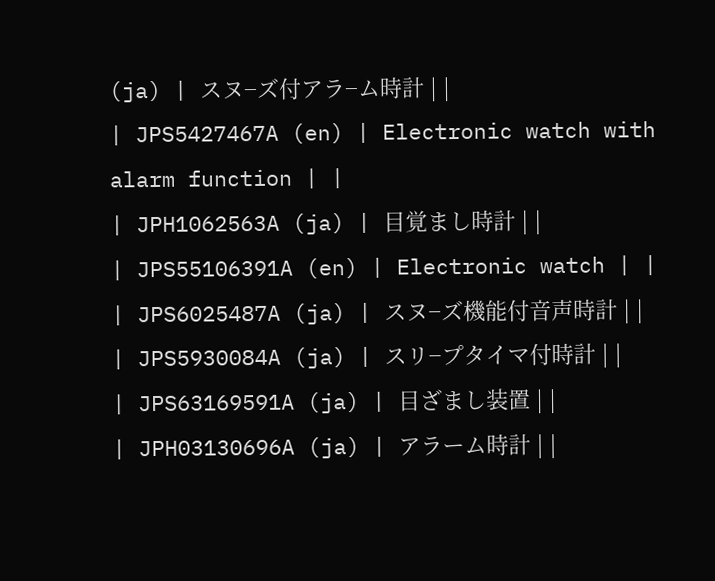(ja) | スヌ−ズ付アラ−ム時計 | |
| JPS5427467A (en) | Electronic watch with alarm function | |
| JPH1062563A (ja) | 目覚まし時計 | |
| JPS55106391A (en) | Electronic watch | |
| JPS6025487A (ja) | スヌ−ズ機能付音声時計 | |
| JPS5930084A (ja) | スリ−プタイマ付時計 | |
| JPS63169591A (ja) | 目ざまし装置 | |
| JPH03130696A (ja) | アラーム時計 | |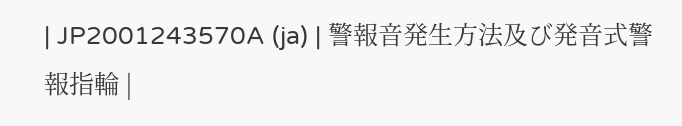| JP2001243570A (ja) | 警報音発生方法及び発音式警報指輪 |